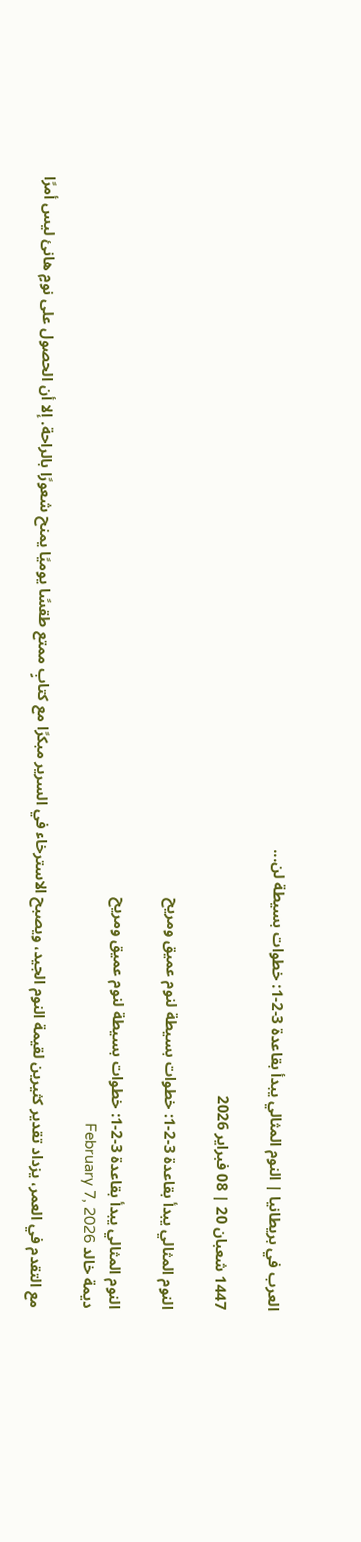العرب في بريطانيا | النوم المثالي يبدأ بقاعدة 3-2-1: خطوات بسيطة لن...

1447 شعبان 20 | 08 فبراير 2026

النوم المثالي يبدأ بقاعدة 3-2-1: خطوات بسيطة لنوم عميق ومريح

النوم المثالي يبدأ بقاعدة 3-2-1: خطوات بسيطة لنوم عميق ومريح
ديمة خالد February 7, 2026

مع التقدم في العمر، يزداد تقدير كثيرين لقيمة النوم الجيد، ويصبح الاسترخاء في السرير مبكرًا مع كتابٍ ممتع طقسًا يوميًا يمنح شعورًا بالراحة. إلا أن الحصول على نومٍ هانئ ليس أمرًا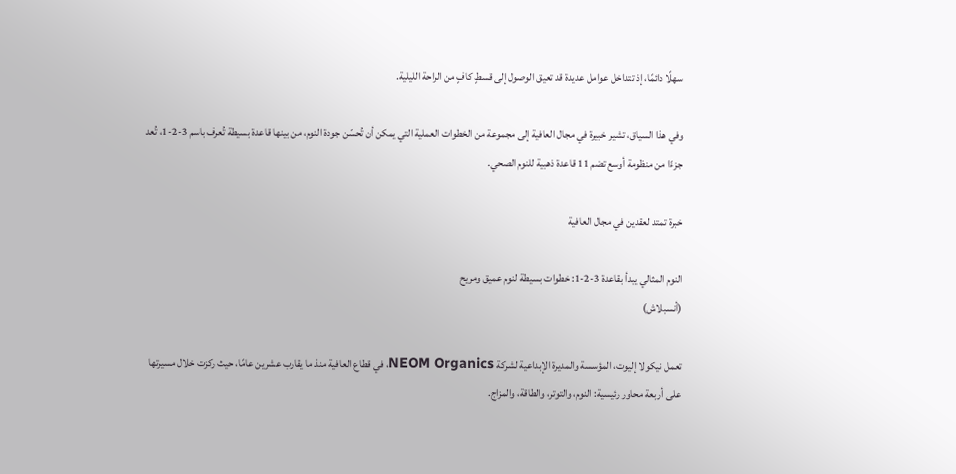سهلًا دائمًا، إذ تتداخل عوامل عديدة قد تعيق الوصول إلى قسطٍ كافٍ من الراحة الليلية.

وفي هذا السياق، تشير خبيرة في مجال العافية إلى مجموعة من الخطوات العملية التي يمكن أن تُحسّن جودة النوم، من بينها قاعدة بسيطة تُعرف باسم 3-2-1، تُعد جزءًا من منظومة أوسع تضم 11 قاعدة ذهبية للنوم الصحي.

خبرة تمتد لعقدين في مجال العافية

النوم المثالي يبدأ بقاعدة 3-2-1: خطوات بسيطة لنوم عميق ومريح
(أنسبلاش)

تعمل نيكولا إليوت، المؤسسة والمديرة الإبداعية لشركة NEOM Organics، في قطاع العافية منذ ما يقارب عشرين عامًا، حيث ركزت خلال مسيرتها على أربعة محاور رئيسية: النوم، والتوتر، والطاقة، والمزاج.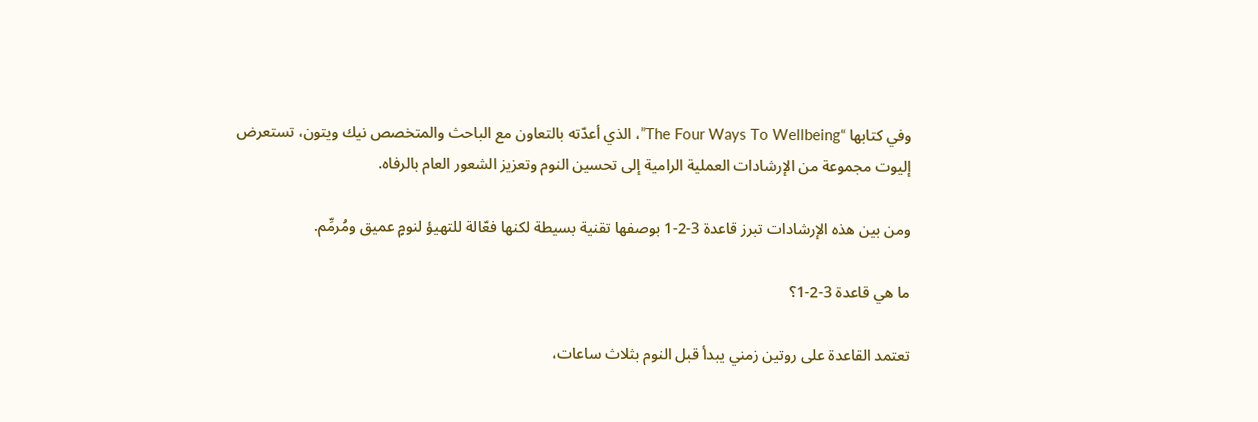وفي كتابها “The Four Ways To Wellbeing”، الذي أعدّته بالتعاون مع الباحث والمتخصص نيك ويتون، تستعرض إليوت مجموعة من الإرشادات العملية الرامية إلى تحسين النوم وتعزيز الشعور العام بالرفاه.

ومن بين هذه الإرشادات تبرز قاعدة 3-2-1 بوصفها تقنية بسيطة لكنها فعّالة للتهيؤ لنومٍ عميق ومُرمِّم.

ما هي قاعدة 3-2-1؟

تعتمد القاعدة على روتين زمني يبدأ قبل النوم بثلاث ساعات،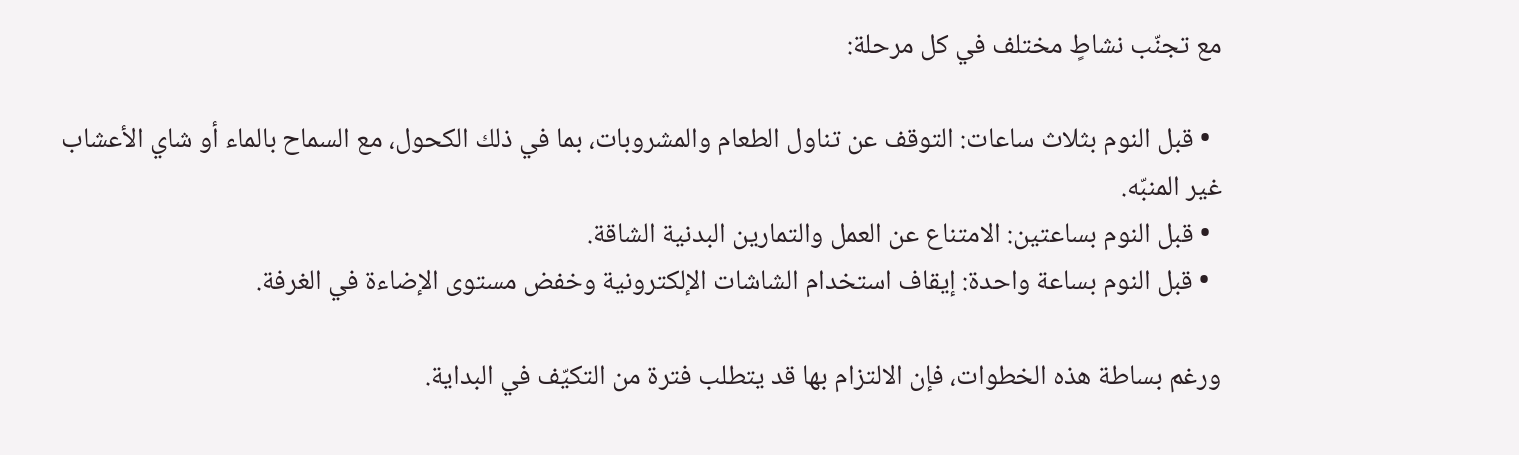مع تجنّب نشاطٍ مختلف في كل مرحلة:

  • قبل النوم بثلاث ساعات: التوقف عن تناول الطعام والمشروبات، بما في ذلك الكحول، مع السماح بالماء أو شاي الأعشاب غير المنبّه.
  • قبل النوم بساعتين: الامتناع عن العمل والتمارين البدنية الشاقة.
  • قبل النوم بساعة واحدة: إيقاف استخدام الشاشات الإلكترونية وخفض مستوى الإضاءة في الغرفة.

ورغم بساطة هذه الخطوات، فإن الالتزام بها قد يتطلب فترة من التكيّف في البداية.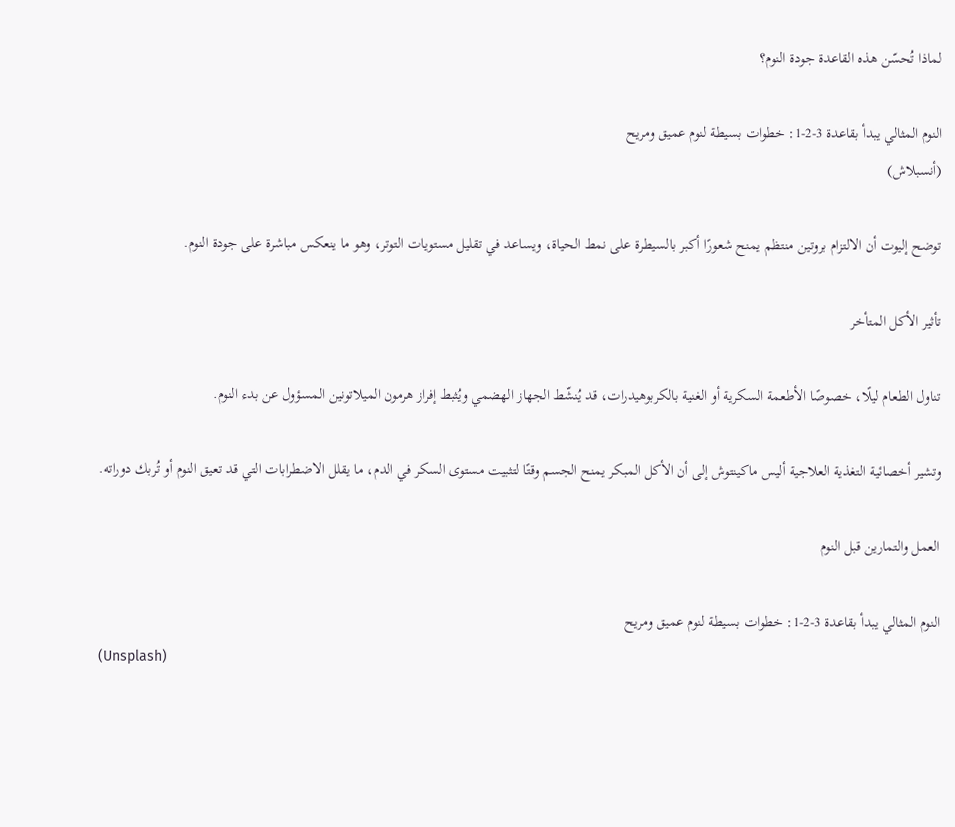لماذا تُحسّن هذه القاعدة جودة النوم؟

النوم المثالي يبدأ بقاعدة 3-2-1: خطوات بسيطة لنوم عميق ومريح
(أنسبلاش)

توضح إليوت أن الالتزام بروتين منتظم يمنح شعورًا أكبر بالسيطرة على نمط الحياة، ويساعد في تقليل مستويات التوتر، وهو ما ينعكس مباشرة على جودة النوم.

تأثير الأكل المتأخر

تناول الطعام ليلًا، خصوصًا الأطعمة السكرية أو الغنية بالكربوهيدرات، قد يُنشّط الجهاز الهضمي ويُثبط إفراز هرمون الميلاتونين المسؤول عن بدء النوم.

وتشير أخصائية التغذية العلاجية أليس ماكينتوش إلى أن الأكل المبكر يمنح الجسم وقتًا لتثبيت مستوى السكر في الدم، ما يقلل الاضطرابات التي قد تعيق النوم أو تُربك دوراته.

العمل والتمارين قبل النوم

النوم المثالي يبدأ بقاعدة 3-2-1: خطوات بسيطة لنوم عميق ومريح
(Unsplash)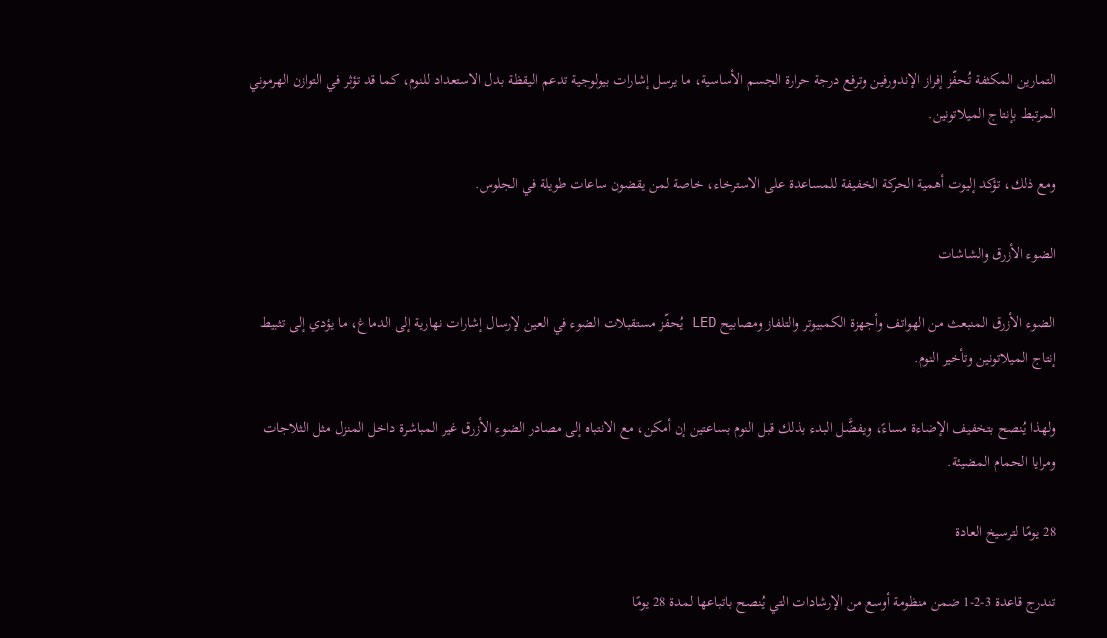التمارين المكثفة تُحفّز إفراز الإندورفين وترفع درجة حرارة الجسم الأساسية، ما يرسل إشارات بيولوجية تدعم اليقظة بدل الاستعداد للنوم، كما قد تؤثر في التوازن الهرموني المرتبط بإنتاج الميلاتونين.

ومع ذلك، تؤكد إليوت أهمية الحركة الخفيفة للمساعدة على الاسترخاء، خاصة لمن يقضون ساعات طويلة في الجلوس.

الضوء الأزرق والشاشات

الضوء الأزرق المنبعث من الهواتف وأجهزة الكمبيوتر والتلفاز ومصابيح LED يُحفّز مستقبلات الضوء في العين لإرسال إشارات نهارية إلى الدماغ، ما يؤدي إلى تثبيط إنتاج الميلاتونين وتأخير النوم.

ولهذا يُنصح بتخفيف الإضاءة مساءً، ويفضَّل البدء بذلك قبل النوم بساعتين إن أمكن، مع الانتباه إلى مصادر الضوء الأزرق غير المباشرة داخل المنزل مثل الثلاجات ومرايا الحمام المضيئة.

28 يومًا لترسيخ العادة

تندرج قاعدة 3-2-1 ضمن منظومة أوسع من الإرشادات التي يُنصح باتباعها لمدة 28 يومًا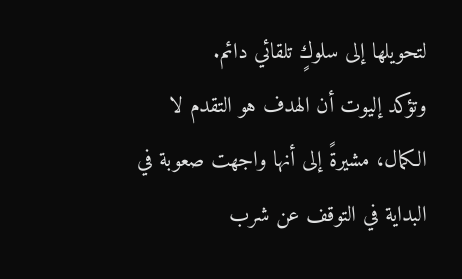لتحويلها إلى سلوكٍ تلقائي دائم.
وتؤكد إليوت أن الهدف هو التقدم لا الكمال، مشيرةً إلى أنها واجهت صعوبة في البداية في التوقف عن شرب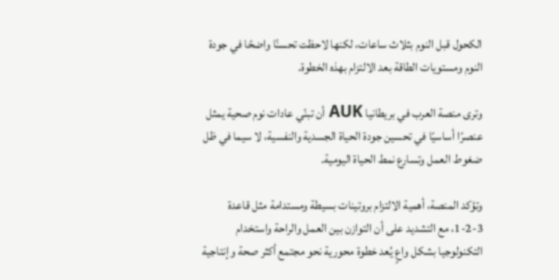الكحول قبل النوم بثلاث ساعات، لكنها لاحظت تحسنًا واضحًا في جودة النوم ومستويات الطاقة بعد الالتزام بهذه الخطوة.

وترى منصة العرب في بريطانيا AUK أن تبنّي عادات نوم صحية يمثل عنصرًا أساسيًا في تحسين جودة الحياة الجسدية والنفسية، لا سيما في ظل ضغوط العمل وتسارع نمط الحياة اليومية.

وتؤكد المنصة، أهمية الالتزام بروتينات بسيطة ومستدامة مثل قاعدة 3-2-1، مع التشديد على أن التوازن بين العمل والراحة واستخدام التكنولوجيا بشكل واعٍ يُعد خطوة محورية نحو مجتمع أكثر صحة وإنتاجية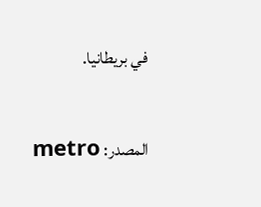في بريطانيا.

المصدر: metro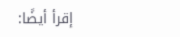إقرأ أيضًا: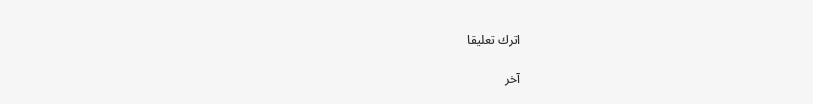اترك تعليقا

آخر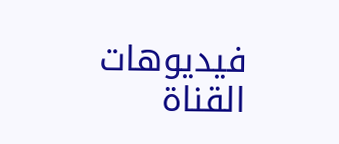فيديوهات القناة